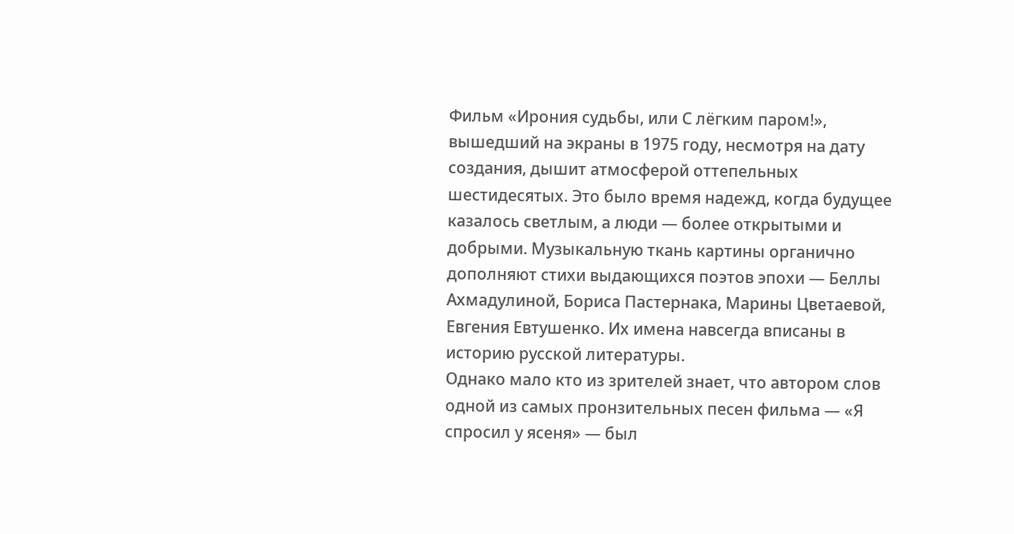Фильм «Ирония судьбы, или С лёгким паром!», вышедший на экраны в 1975 году, несмотря на дату создания, дышит атмосферой оттепельных шестидесятых. Это было время надежд, когда будущее казалось светлым, а люди — более открытыми и добрыми. Музыкальную ткань картины органично дополняют стихи выдающихся поэтов эпохи — Беллы Ахмадулиной, Бориса Пастернака, Марины Цветаевой, Евгения Евтушенко. Их имена навсегда вписаны в историю русской литературы.
Однако мало кто из зрителей знает, что автором слов одной из самых пронзительных песен фильма — «Я спросил у ясеня» — был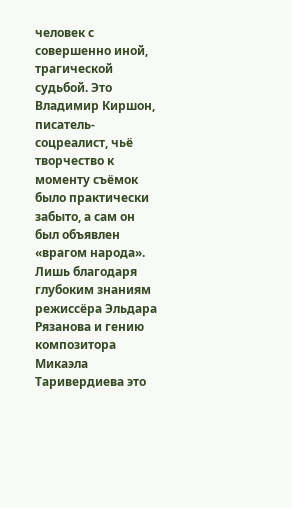человек с совершенно иной, трагической судьбой. Это Владимир Киршон, писатель-соцреалист, чьё творчество к моменту съёмок было практически забыто, а сам он был объявлен «врагом народа». Лишь благодаря глубоким знаниям режиссёра Эльдара Рязанова и гению композитора Микаэла Таривердиева это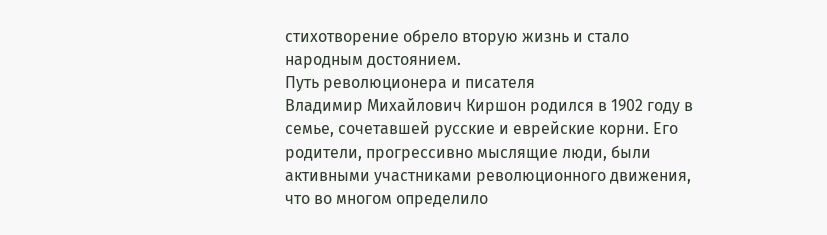стихотворение обрело вторую жизнь и стало народным достоянием.
Путь революционера и писателя
Владимир Михайлович Киршон родился в 1902 году в семье, сочетавшей русские и еврейские корни. Его родители, прогрессивно мыслящие люди, были активными участниками революционного движения, что во многом определило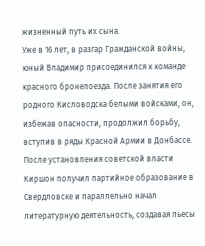жизненный путь их сына.
Уже в 16 лет, в разгар Гражданской войны, юный Владимир присоединился к команде красного бронепоезда. После занятия его родного Кисловодска белыми войсками, он, избежав опасности, продолжил борьбу, вступив в ряды Красной Армии в Донбассе. После установления советской власти Киршон получил партийное образование в Свердловске и параллельно начал литературную деятельность, создавая пьесы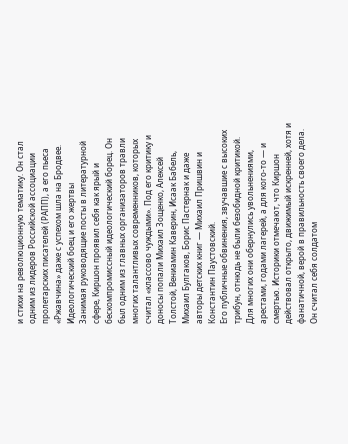и стихи на революционную тематику. Он стал одним из лидеров Российской ассоциации пролетарских писателей (РАПП), а его пьеса «Ржавчина» даже с успехом шла на Бродвее.
Идеологический боец и его жертвы
Занимая руководящие посты в литературной сфере, Киршон проявил себя как ярый и бескомпромиссный идеологический борец. Он был одним из главных организаторов травли многих талантливых современников, которых считал «классово чуждыми». Под его критику и доносы попали Михаил Зощенко, Алексей Толстой, Вениамин Каверин, Исаак Бабель, Михаил Булгаков, Борис Пастернак и даже авторы детских книг — Михаил Пришвин и Константин Паустовский.
Его публичные обвинения, звучавшие с высоких трибун, отнюдь не были безобидной критикой. Для многих они обернулись увольнениями, арестами, годами лагерей, а для кого-то — и смертью. Историки отмечают, что Киршон действовал открыто, движимый искренней, хотя и фанатичной, верой в правильность своего дела. Он считал себя солдатом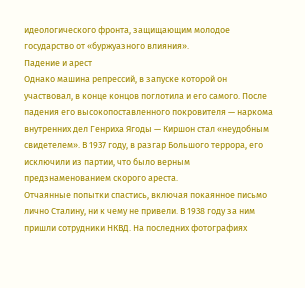идеологического фронта, защищающим молодое государство от «буржуазного влияния».
Падение и арест
Однако машина репрессий, в запуске которой он участвовал, в конце концов поглотила и его самого. После падения его высокопоставленного покровителя — наркома внутренних дел Генриха Ягоды — Киршон стал «неудобным свидетелем». В 1937 году, в разгар Большого террора, его исключили из партии, что было верным предзнаменованием скорого ареста.
Отчаянные попытки спастись, включая покаянное письмо лично Сталину, ни к чему не привели. В 1938 году за ним пришли сотрудники НКВД. На последних фотографиях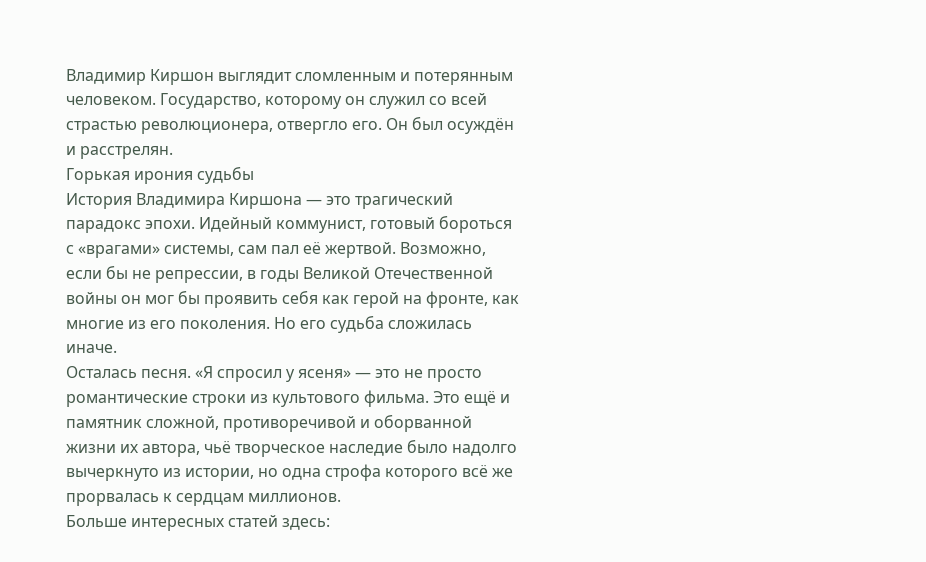Владимир Киршон выглядит сломленным и потерянным человеком. Государство, которому он служил со всей страстью революционера, отвергло его. Он был осуждён и расстрелян.
Горькая ирония судьбы
История Владимира Киршона — это трагический парадокс эпохи. Идейный коммунист, готовый бороться с «врагами» системы, сам пал её жертвой. Возможно, если бы не репрессии, в годы Великой Отечественной войны он мог бы проявить себя как герой на фронте, как многие из его поколения. Но его судьба сложилась иначе.
Осталась песня. «Я спросил у ясеня» — это не просто романтические строки из культового фильма. Это ещё и памятник сложной, противоречивой и оборванной жизни их автора, чьё творческое наследие было надолго вычеркнуто из истории, но одна строфа которого всё же прорвалась к сердцам миллионов.
Больше интересных статей здесь: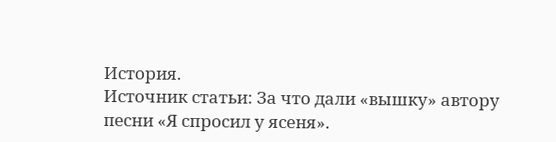История.
Источник статьи: За что дали «вышку» автору песни «Я спросил у ясеня».